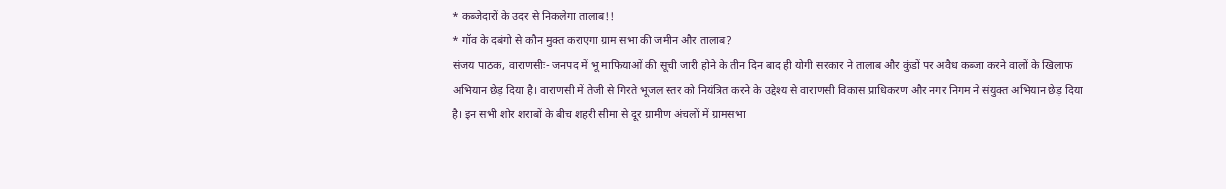* कब्जेदारों के उदर से निकलेगा तालाब!!
* गॉव के दबंगो से कौन मुक्त कराएगा ग्राम सभा की जमीन और तालाब?
संजय पाठक, वाराणसीः- जनपद में भू माफियाओं की सूची जारी होने के तीन दिन बाद ही योगी सरकार ने तालाब और कुंडों पर अवैध कब्जा करने वालों के खिलाफ अभियान छेड़ दिया है। वाराणसी में तेजी से गिरते भूजल स्तर को नियंत्रित करने के उद्देश्य से वाराणसी विकास प्राधिकरण और नगर निगम ने संयुक्त अभियान छेड़ दिया है। इन सभी शोर शराबों के बीच शहरी सीमा से दूर ग्रामीण अंचलों में ग्रामसभा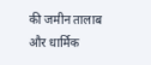की जमीन तालाब और धार्मिक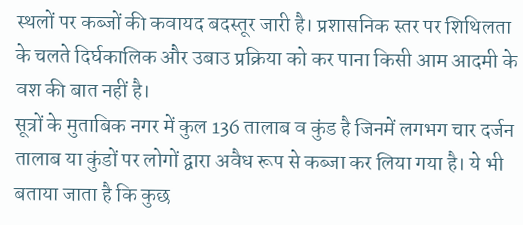स्थलों पर कब्जों की कवायद बदस्तूर जारी है। प्रशासनिक स्तर पर शिथिलता के चलते दिर्घकालिक और उबाउ प्रक्रिया को कर पाना किसी आम आदमी के वश की बात नहीं है।
सूत्रों के मुताबिक नगर में कुल 136 तालाब व कुंड है जिनमें लगभग चार दर्जन तालाब या कुंडों पर लोगों द्वारा अवैध रूप से कब्जा कर लिया गया है। ये भी बताया जाता है कि कुछ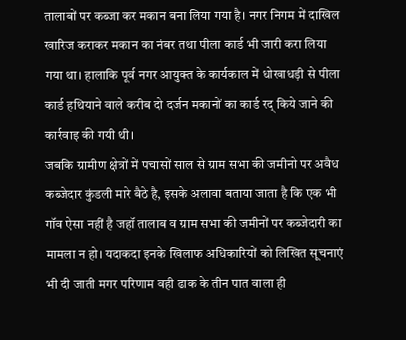तालाबों पर कब्जा कर मकान बना लिया गया है। नगर निगम में दाखिल खारिज कराकर मकान का नंबर तथा पीला कार्ड भी जारी करा लिया गया था। हालाकि पूर्व नगर आयुक्त के कार्यकाल में धोखाधड़ी से पीला कार्ड हथियाने वाले करीब दो दर्जन मकानों का कार्ड रद् किये जाने की कार्रवाइ की गयी थी।
जबकि ग्रामीण क्षेत्रों में पचासों साल से ग्राम सभा की जमीनो पर अवैध कब्जेदार कुंडली मारे बैठे है, इसके अलावा बताया जाता है कि एक भी गॉव ऐसा नहीं है जहॉ तालाब व ग्राम सभा की जमीनों पर कब्जेदारी का मामला न हो। यदाकदा इनके खिलाफ अधिकारियों को लिखित सूचनाएं भी दी जाती मगर परिणाम वही ढाक के तीन पात वाला ही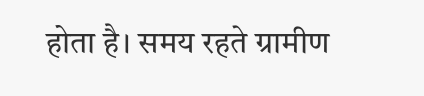होता है। समय रहते ग्रामीण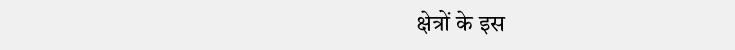क्षेत्रों के इस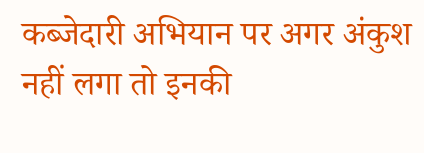कब्जेदारी अभियान पर अगर अंकुश नहीं लगा तो इनकी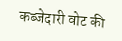कब्जेदारी वोट की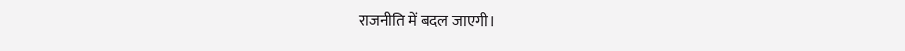राजनीति में बदल जाएगी।